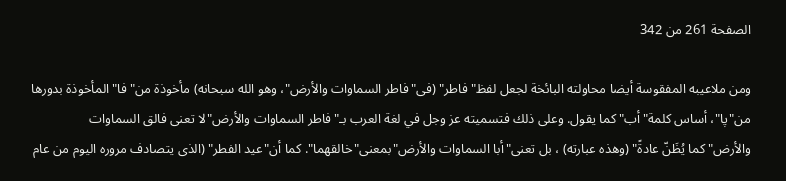الصفحة 261 من 342

ومن ملاعيبه المفقوسة أيضا محاولته البائخة لجعل لفظ"فاطر" (فى"فاطر السماوات والأرض"، وهو الله سبحانه) مأخوذة من"فا"المأخوذة بدورها من"پا"، أساس كلمة"أب"كما يقول. وعلى ذلك فتسميته عز وجل في لغة العرب بـ"فاطر السماوات والأرض"لا تعنى فالق السماوات والأرض"كما يُظَنّ عادةً" (وهذه عبارته) ، بل تعنى"أبا السماوات والأرض"بمعنى"خالقهما". كما أن"عيد الفطر" (الذى يتصادف مروره اليوم من عام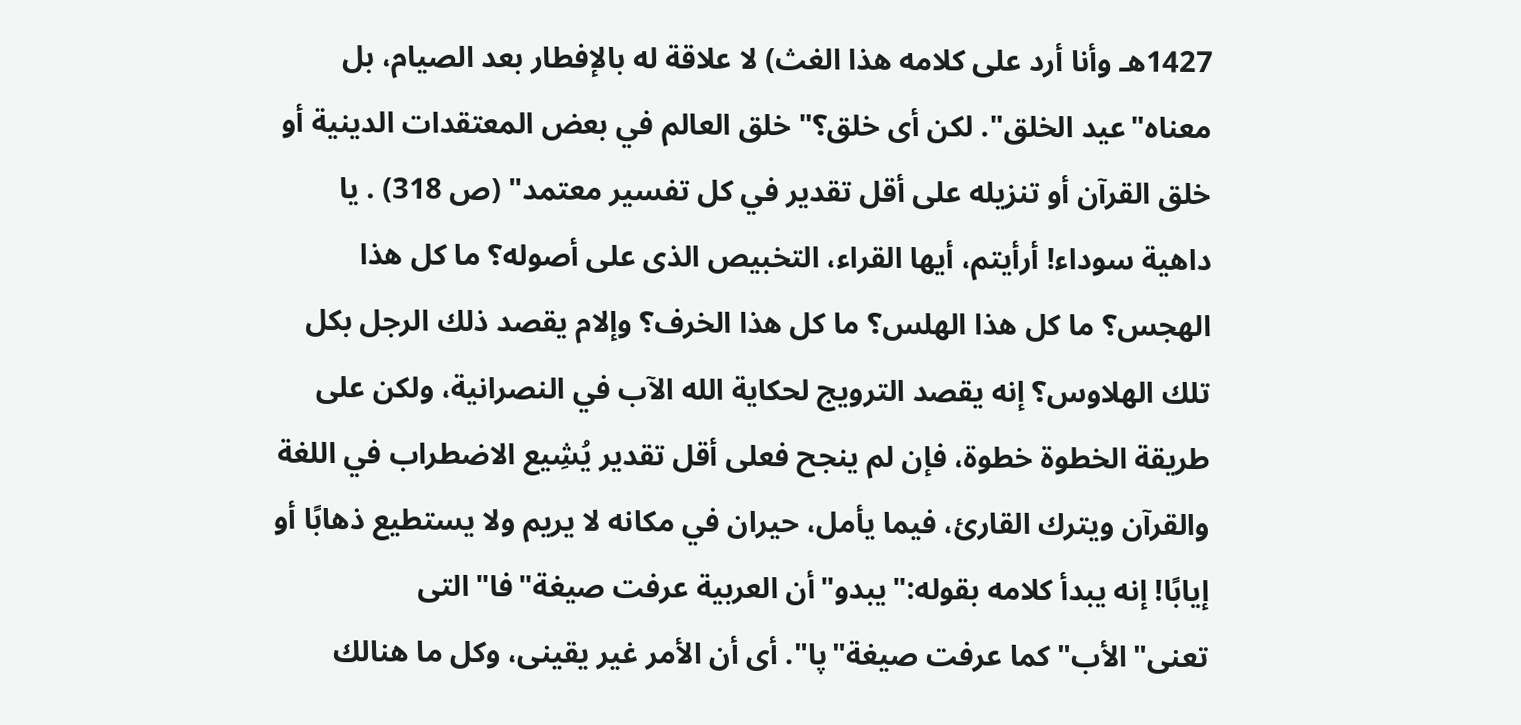1427هـ وأنا أرد على كلامه هذا الغث) لا علاقة له بالإفطار بعد الصيام، بل معناه"عيد الخلق". لكن أى خلق؟"خلق العالم في بعض المعتقدات الدينية أو خلق القرآن أو تنزيله على أقل تقدير في كل تفسير معتمد" (ص 318) . يا داهية سوداء! أرأيتم، أيها القراء، التخبيص الذى على أصوله؟ ما كل هذا الهجس؟ ما كل هذا الهلس؟ ما كل هذا الخرف؟ وإلام يقصد ذلك الرجل بكل تلك الهلاوس؟ إنه يقصد الترويج لحكاية الله الآب في النصرانية، ولكن على طريقة الخطوة خطوة، فإن لم ينجح فعلى أقل تقدير يُشِيع الاضطراب في اللغة والقرآن ويترك القارئ، فيما يأمل، حيران في مكانه لا يريم ولا يستطيع ذهابًا أو إيابًا! إنه يبدأ كلامه بقوله:"يبدو"أن العربية عرفت صيغة"فا"التى تعنى"الأب"كما عرفت صيغة"پا". أى أن الأمر غير يقينى، وكل ما هنالك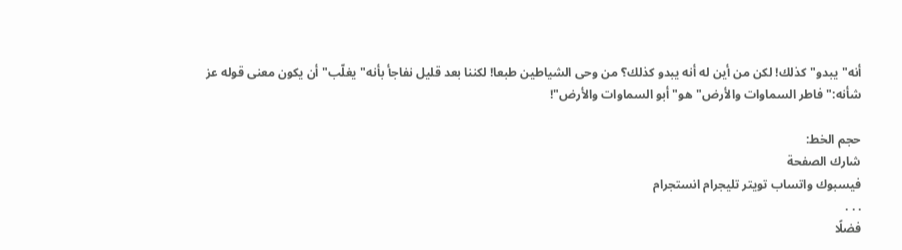أنه"يبدو"كذلك! لكن من أين له أنه يبدو كذلك؟ من وحى الشياطين طبعا! لكننا بعد قليل نفاجأ بأنه"يغلّب"أن يكون معنى قوله عز شأنه:"فاطر السماوات والأرض"هو"أبو السماوات والأرض"!

حجم الخط:
شارك الصفحة
فيسبوك واتساب تويتر تليجرام انستجرام
. . .
فضلًا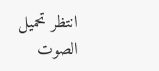انتظر تحميل الصوت